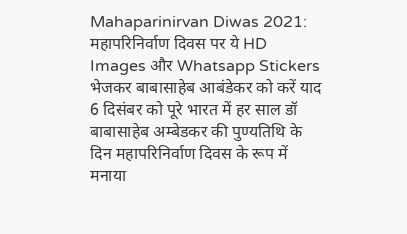Mahaparinirvan Diwas 2021: महापरिनिर्वाण दिवस पर ये HD Images और Whatsapp Stickers भेजकर बाबासाहेब आबंडेकर को करें याद
6 दिसंबर को पूरे भारत में हर साल डॉ बाबासाहेब अम्बेडकर की पुण्यतिथि के दिन महापरिनिर्वाण दिवस के रूप में मनाया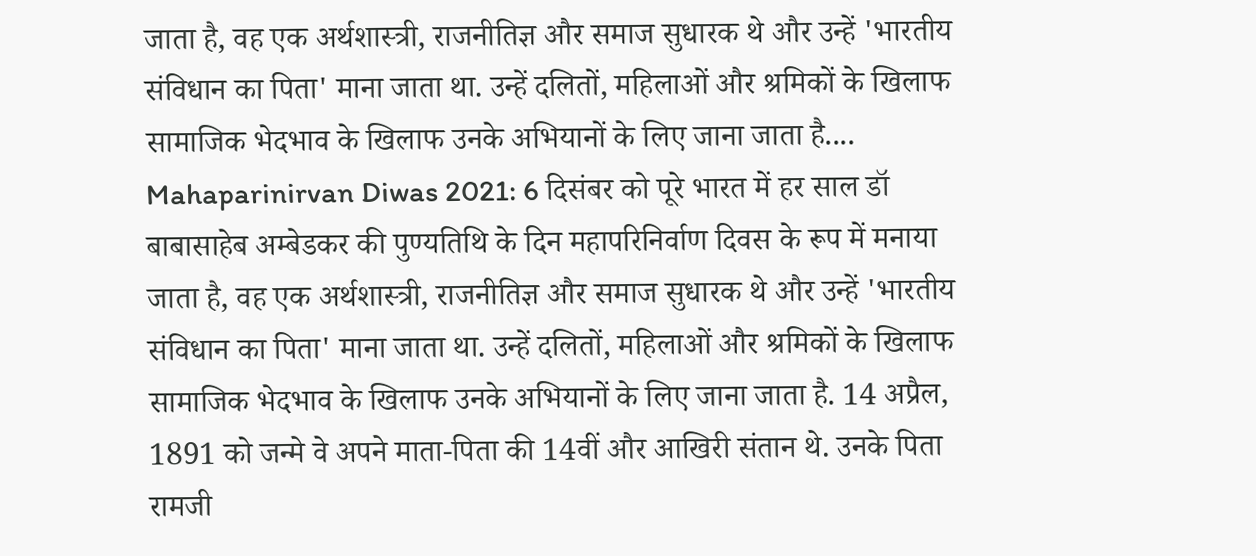जाता है, वह एक अर्थशास्त्री, राजनीतिज्ञ और समाज सुधारक थे और उन्हें 'भारतीय संविधान का पिता' माना जाता था. उन्हें दलितों, महिलाओं और श्रमिकों के खिलाफ सामाजिक भेदभाव के खिलाफ उनके अभियानों के लिए जाना जाता है....
Mahaparinirvan Diwas 2021: 6 दिसंबर को पूरे भारत में हर साल डॉ बाबासाहेब अम्बेडकर की पुण्यतिथि के दिन महापरिनिर्वाण दिवस के रूप में मनाया जाता है, वह एक अर्थशास्त्री, राजनीतिज्ञ और समाज सुधारक थे और उन्हें 'भारतीय संविधान का पिता' माना जाता था. उन्हें दलितों, महिलाओं और श्रमिकों के खिलाफ सामाजिक भेदभाव के खिलाफ उनके अभियानों के लिए जाना जाता है. 14 अप्रैल, 1891 को जन्मे वे अपने माता-पिता की 14वीं और आखिरी संतान थे. उनके पिता रामजी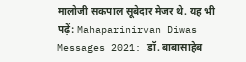मालोजी सकपाल सूबेदार मेजर थे. यह भी पढ़ें: Mahaparinirvan Diwas Messages 2021: डॉ. बाबासाहेब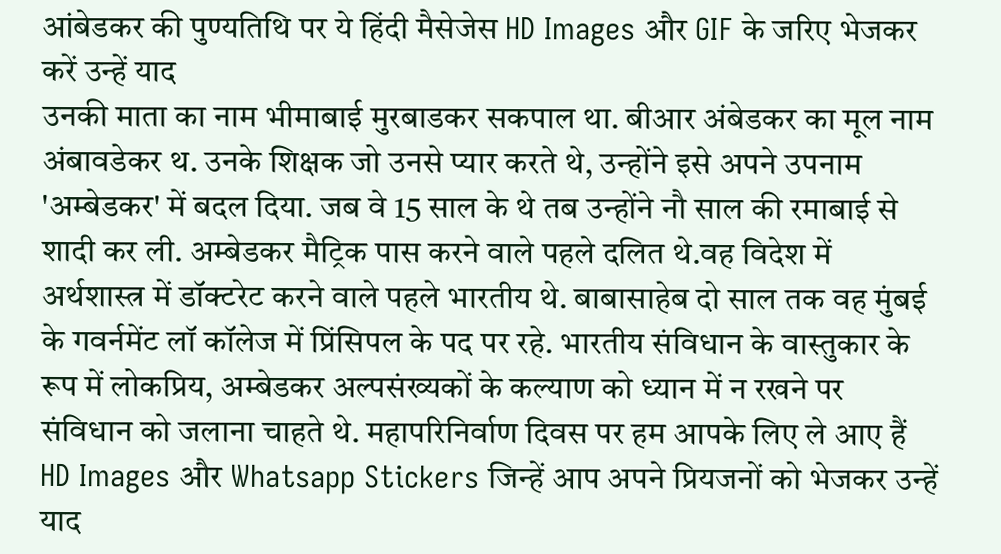आंबेडकर की पुण्यतिथि पर ये हिंदी मैसेजेस HD Images और GIF के जरिए भेजकर करें उन्हें याद
उनकी माता का नाम भीमाबाई मुरबाडकर सकपाल था. बीआर अंबेडकर का मूल नाम अंबावडेकर थ. उनके शिक्षक जो उनसे प्यार करते थे, उन्होंने इसे अपने उपनाम 'अम्बेडकर' में बदल दिया. जब वे 15 साल के थे तब उन्होंने नौ साल की रमाबाई से शादी कर ली. अम्बेडकर मैट्रिक पास करने वाले पहले दलित थे.वह विदेश में अर्थशास्त्र में डॉक्टरेट करने वाले पहले भारतीय थे. बाबासाहेब दो साल तक वह मुंबई के गवर्नमेंट लॉ कॉलेज में प्रिंसिपल के पद पर रहे. भारतीय संविधान के वास्तुकार के रूप में लोकप्रिय, अम्बेडकर अल्पसंख्यकों के कल्याण को ध्यान में न रखने पर संविधान को जलाना चाहते थे. महापरिनिर्वाण दिवस पर हम आपके लिए ले आए हैं HD Images और Whatsapp Stickers जिन्हें आप अपने प्रियजनों को भेजकर उन्हें याद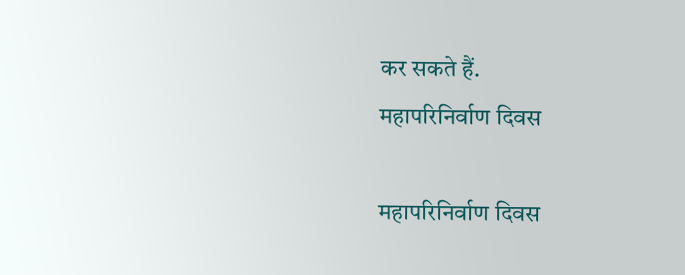कर सकते हैं.
महापरिनिर्वाण दिवस

महापरिनिर्वाण दिवस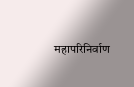महापरिनिर्वाण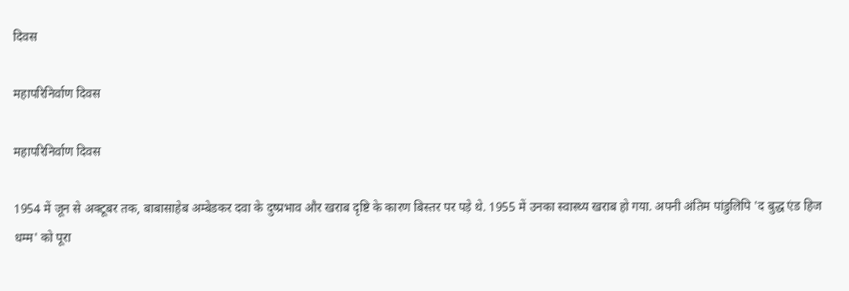दिवस

महापरिनिर्वाण दिवस

महापरिनिर्वाण दिवस

1954 में जून से अक्टूबर तक, बाबासाहेब अम्बेडकर दवा के दुष्प्रभाव और खराब दृष्टि के कारण बिस्तर पर पड़े थे. 1955 में उनका स्वास्थ्य खराब हो गया. अपनी अंतिम पांडुलिपि 'द बुद्ध एंड हिज धम्म' को पूरा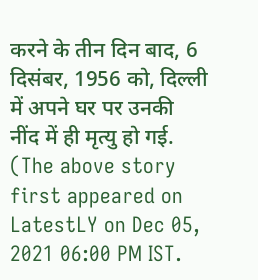करने के तीन दिन बाद, 6 दिसंबर, 1956 को, दिल्ली में अपने घर पर उनकी नींद में ही मृत्यु हो गई.
(The above story first appeared on LatestLY on Dec 05, 2021 06:00 PM IST.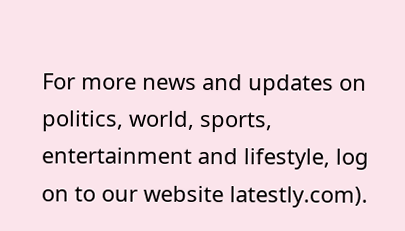For more news and updates on politics, world, sports, entertainment and lifestyle, log on to our website latestly.com).